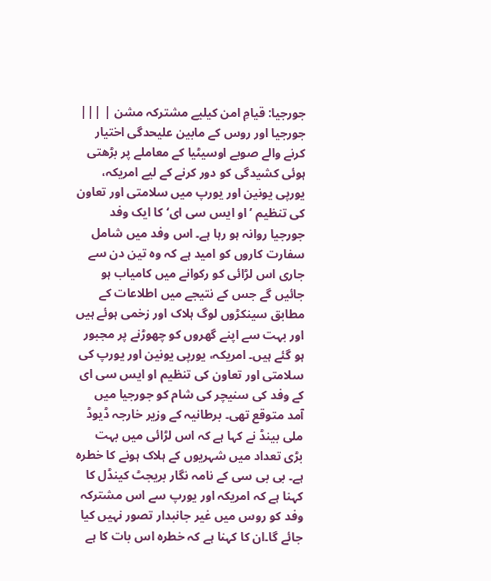جورجیا: قیامِ امن کیلیے مشترکہ مشن | |||
جورجیا اور روس کے مابین علیحدگی اختیار کرنے والے صوبے اوسیٹیا کے معاملے پر بڑھتی ہوئی کشیدگی کو دور کرنے کے لیے امریکہ، یورپی یونین اور یورپ میں سلامتی اور تعاون کی تنظیم ’او ایس سی ای‘ کا ایک وفد جورجیا روانہ ہو رہا ہے۔ اس وفد میں شامل سفارت کاروں کو امید ہے کہ وہ تین دن سے جاری اس لڑائی کو رکوانے میں کامیاب ہو جائیں گے جس کے نتیجے میں اطلاعات کے مطابق سینکڑوں لوگ ہلاک اور زخمی ہوئے ہیں اور بہت سے اپنے گھروں کو چھوڑنے پر مجبور ہو گئے ہیں۔ امریکہ، یورپی یونین اور یورپ کی سلامتی اور تعاون کی تنظیم او ایس سی ای کے وفد کی سنیچر کی شام کو جورجیا میں آمد متوقع تھی۔ برطانیہ کے وزیر خارجہ ڈیوڈ ملی بینڈ نے کہا ہے کہ اس لڑائی میں بہت بڑی تعداد میں شہریوں کے ہلاک ہونے کا خطرہ ہے۔ بی بی سی کے نامہ نگار بریجٹ کینڈل کا کہنا ہے کہ امریکہ اور یورپ سے اس مشترکہ وفد کو روس میں غیر جانبدار تصور نہیں کیا جائے گا۔ان کا کہنا ہے کہ خطرہ اس بات کا ہے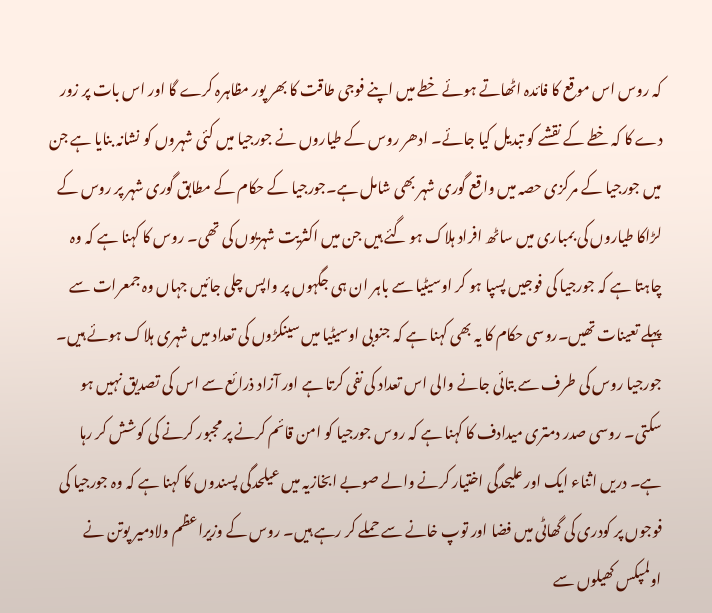کہ روس اس موقع کا فائدہ اٹھاتے ہوئے خطے میں اپنے فوجی طاقت کا بھر پور مظاہرہ کرے گا اور اس بات پر زور دے کا کہ خطے کے نقشے کو تبدیل کیا جائے۔ ادھر روس کے طیاروں نے جورجیا میں کئی شہروں کو نشانہ بنایا ہے جن میں جورجیا کے مرکزی حصہ میں واقع گوری شہر بھی شامل ہے۔جورجیا کے حکام کے مطابق گوری شہر پر روس کے لڑاکا طیاروں کی بمباری میں ساٹھ افراد ہلاک ہو گئے ہیں جن میں اکثریت شہریوں کی تھی۔ روس کا کہنا ہے کہ وہ چاہتا ہے کہ جورجیا کی فوجیں پسپا ہو کر اوسیٹیا سے باہر ان ہی جگہوں پر واپس چلی جائیں جہاں وہ جمعرات سے پہلے تعینات تھیں۔روسی حکام کا یہ بھی کہنا ہے کہ جنوبی اوسیٹیا میں سینکڑوں کی تعداد میں شہری ہلاک ہوئے ہیں۔ جورجیا روس کی طرف سے بتائی جانے والی اس تعداد کی نفی کرتا ہے اور آزاد ذرائع سے اس کی تصدیق نہیں ہو سکتی۔ روسی صدر دمتری میدادف کا کہنا ہے کہ روس جورجیا کو امن قائم کرنے پر مجبور کرنے کی کوشش کر رہا ہے۔ دریں اثناء ایک اور علیحدگی اختیار کرنے والے صوبے ابخازیہ میں عیلحدگی پسندوں کا کہنا ہے کہ وہ جورجیا کی فوجوں پر کودری کی گھاٹی میں فضا اور توپ خانے سے حملے کر رہے ہیں۔ روس کے وزیراعظم ولادمیر پوتن نے اولمپکس کھیلوں سے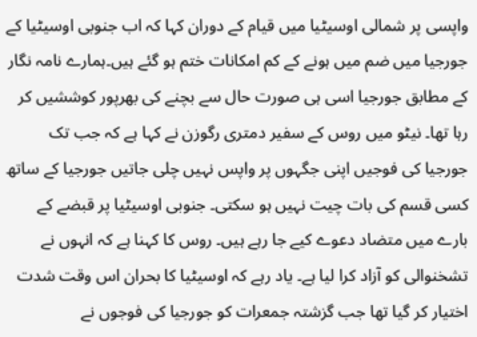واپسی پر شمالی اوسیٹیا میں قیام کے دوران کہا کہ اب جنوبی اوسیٹیا کے جورجیا میں ضم میں ہونے کے کم امکانات ختم ہو گئے ہیں۔ہمارے نامہ نگار کے مطابق جورجیا اسی ہی صورت حال سے بچنے کی بھرپور کوششیں کر رہا تھا۔ نیٹو میں روس کے سفیر دمتری رگوزن نے کہا ہے کہ جب تک جورجیا کی فوجیں اپنی جگہوں پر واپس نہیں چلی جاتیں جورجیا کے ساتھ کسی قسم کی بات چیت نہیں ہو سکتی۔ جنوبی اوسیٹیا پر قبضے کے بارے میں متضاد دعوے کیے جا رہے ہیں۔ روس کا کہنا ہے کہ انہوں نے تشخنوالی کو آزاد کرا لیا ہے۔ یاد رہے کہ اوسیٹیا کا بحران اس وقت شدت اختیار کر گیا تھا جب گزشتہ جمعرات کو جورجیا کی فوجوں نے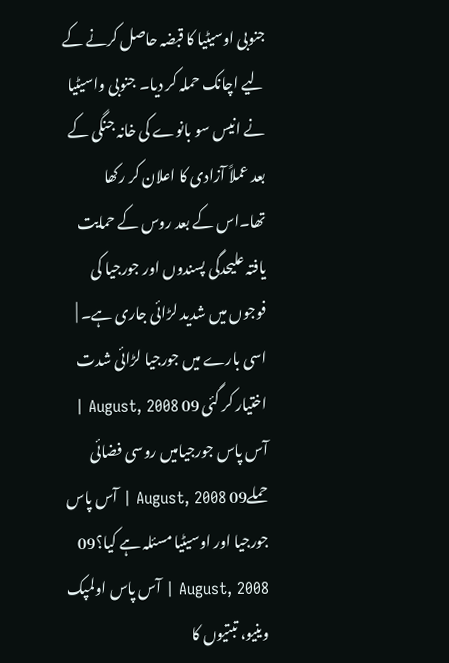جنوبی اوسیٹیا کا قبضہ حاصل کرنے کے لیے اچانک حملہ کر دیا۔ جنوبی واسیٹیا نے انیس سو بانوے کی خانہ جنگی کے بعد عملاً آزادی کا اعلان کر رکھا تھا۔اس کے بعد روس کے حمایت یافتہ علیحدگی پسندوں اور جورجیا کی فوجوں میں شدید لڑائی جاری ہے۔ |
اسی بارے میں جورجیا لڑائی شدت اختیار کر گئی 09 August, 2008 | آس پاس جورجیامیں روسی فضائی حملے09 August, 2008 | آس پاس جورجیا اور اوسیٹیا مسئلہ ہے کیا؟09 August, 2008 | آس پاس اولمپک وینیو، تبتیوں کا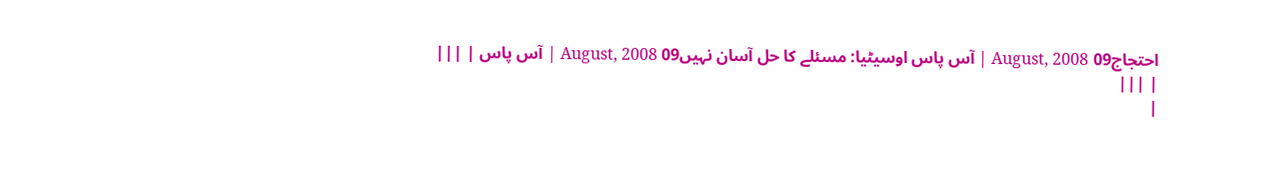احتجاج09 August, 2008 | آس پاس اوسیٹیا: مسئلے کا حل آسان نہیں09 August, 2008 | آس پاس | |||
| |||
|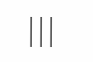|||